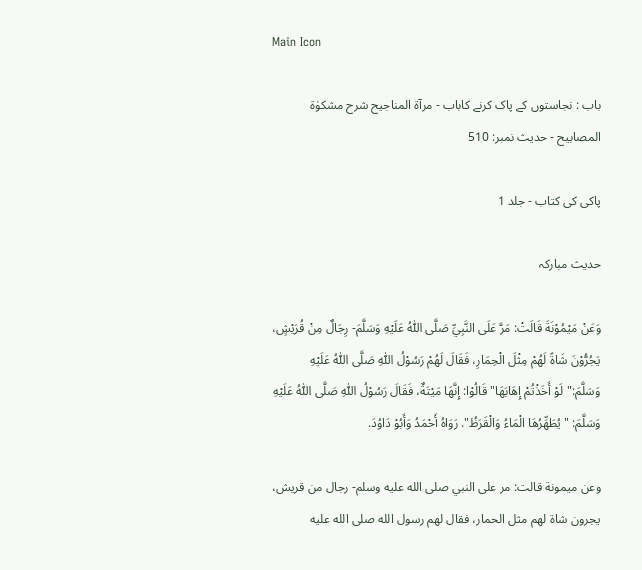Main Icon

باب : نجاستوں کے پاک کرنے کاباب - مرآۃ المناجیح شرح مشکوٰۃ المصابیح - حدیث نمبر: 510

پاکی کی کتاب - جلد 1

حدیث مبارکہ

وَعَنْ مَيْمُوْنَةَ قَالَتْ: مَرَّ عَلَى النَّبِيِّ صَلَّى اللّٰهُ عَلَيْهِ وَسَلَّمَ- رِجَالٌ مِنْ قُرَيْشٍ، يَجُرُّوْنَ شَاةً لَهُمْ مِثْلَ الْحِمَارِ، فَقَالَ لَهُمْ رَسُوْلُ اللّٰهِ صَلَّى اللّٰهُ عَلَيْهِ وَسَلَّمَ:"لَوْ أَخَذْتُمْ إِهَابَهَا" قَالُوْا: إِنَّهَا مَيْتَةٌ، فَقَالَ رَسُوْلُ اللّٰهِ صَلَّى اللّٰهُ عَلَيْهِ وَسَلَّمَ: "يُطَهِّرُهَا الْمَاءُ وَالْقَرَظُ". رَوَاهُ أَحْمَدُ وَأَبُوْ دَاوُدَ.

وعن ميمونة قالت: مر على النبي صلى الله عليه وسلم- رجال من قريش، يجرون شاة لهم مثل الحمار، فقال لهم رسول الله صلى الله عليه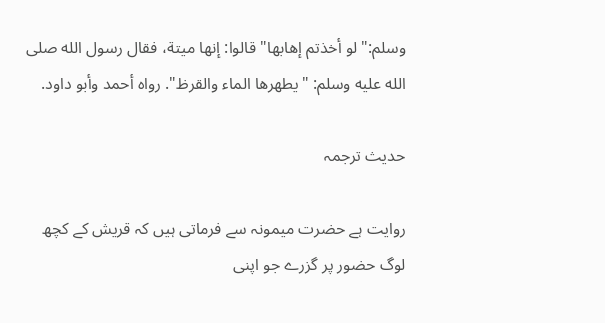وسلم:"لو أخذتم إهابها" قالوا: إنها ميتة، فقال رسول الله صلى الله عليه وسلم: "يطهرها الماء والقرظ". رواه أحمد وأبو داود.

حدیث ترجمہ

روایت ہے حضرت میمونہ سے فرماتی ہیں کہ قریش کے کچھ لوگ حضور پر گزرے جو اپنی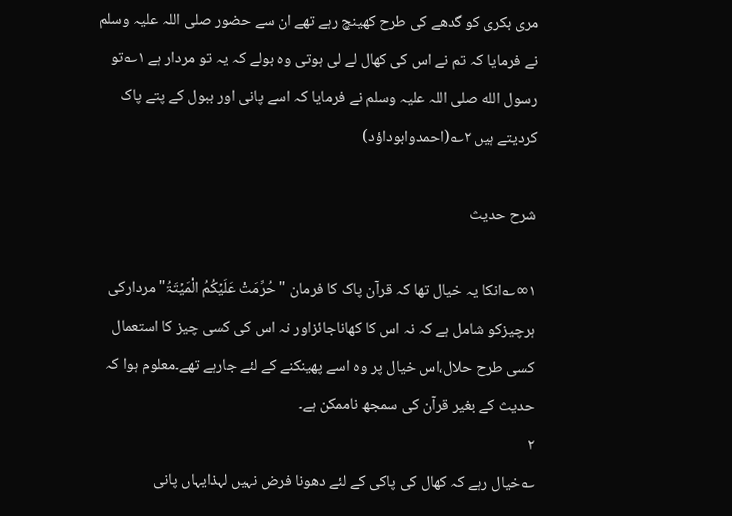مری بکری کو گدھے کی طرح کھینچ رہے تھے ان سے حضور صلی اللہ علیہ وسلم نے فرمایا کہ تم نے اس کی کھال لے لی ہوتی وہ بولے کہ یہ تو مردار ہے ۱؎تو رسول الله صلی اللہ علیہ وسلم نے فرمایا کہ اسے پانی اور ببول کے پتے پاک کردیتے ہیں ۲؎(احمدوابوداؤد)

شرح حدیث

۱∞؎انکا یہ خیال تھا کہ قرآن پاک کا فرمان "حُرِّمَتْ عَلَیۡکُمُ الْمَیۡتَۃُ"مردارکی ہرچیزکو شامل ہے کہ نہ اس کا کھاناجائزاور نہ اس کی کسی چیز کا استعمال کسی طرح حلال،اس خیال پر وہ اسے پھینکنے کے لئے جارہے تھے۔معلوم ہوا کہ حدیث کے بغیر قرآن کی سمجھ ناممکن ہے۔
۲
؎خیال رہے کہ کھال کی پاکی کے لئے دھونا فرض نہیں لہذایہاں پانی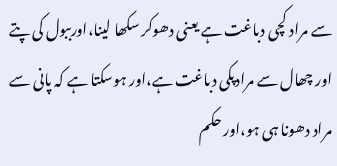سے مراد کچی دباغت ہے یعنی دھوکر سکھا لینا،اورببول کی پتے اور چھال سے مرادپکی دباغت ہے،اور ہوسکتا ہے کہ پانی سے مراد دھونا ہی ہو،اور حکم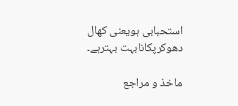استحبابی ہویعنی کھال دھوکرپکانابہت بہترہے۔

ماخذ و مراجع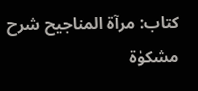کتاب: مرآۃ المناجیح شرح مشکوٰۃ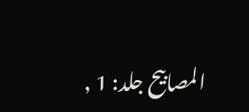المصابیح جلد: 1 ,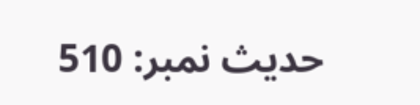حدیث نمبر: 510